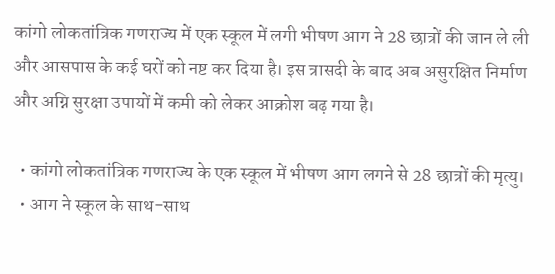कांगो लोकतांत्रिक गणराज्य में एक स्कूल में लगी भीषण आग ने 28 छात्रों की जान ले ली और आसपास के कई घरों को नष्ट कर दिया है। इस त्रासदी के बाद अब असुरक्षित निर्माण और अग्नि सुरक्षा उपायों में कमी को लेकर आक्रोश बढ़ गया है।

  • कांगो लोकतांत्रिक गणराज्य के एक स्कूल में भीषण आग लगने से 28 छात्रों की मृत्यु।
  • आग ने स्कूल के साथ-साथ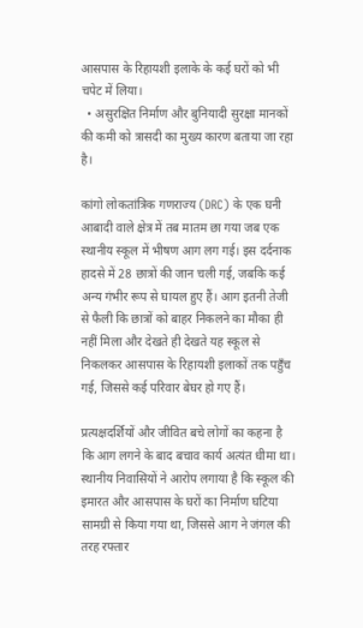आसपास के रिहायशी इलाके के कई घरों को भी चपेट में लिया।
  • असुरक्षित निर्माण और बुनियादी सुरक्षा मानकों की कमी को त्रासदी का मुख्य कारण बताया जा रहा है।

कांगो लोकतांत्रिक गणराज्य (DRC) के एक घनी आबादी वाले क्षेत्र में तब मातम छा गया जब एक स्थानीय स्कूल में भीषण आग लग गई। इस दर्दनाक हादसे में 28 छात्रों की जान चली गई, जबकि कई अन्य गंभीर रूप से घायल हुए हैं। आग इतनी तेजी से फैली कि छात्रों को बाहर निकलने का मौका ही नहीं मिला और देखते ही देखते यह स्कूल से निकलकर आसपास के रिहायशी इलाकों तक पहुँच गई, जिससे कई परिवार बेघर हो गए हैं।

प्रत्यक्षदर्शियों और जीवित बचे लोगों का कहना है कि आग लगने के बाद बचाव कार्य अत्यंत धीमा था। स्थानीय निवासियों ने आरोप लगाया है कि स्कूल की इमारत और आसपास के घरों का निर्माण घटिया सामग्री से किया गया था, जिससे आग ने जंगल की तरह रफ्तार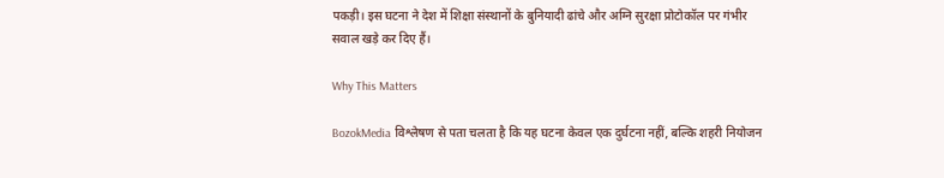पकड़ी। इस घटना ने देश में शिक्षा संस्थानों के बुनियादी ढांचे और अग्नि सुरक्षा प्रोटोकॉल पर गंभीर सवाल खड़े कर दिए हैं।

Why This Matters

BozokMedia विश्लेषण से पता चलता है कि यह घटना केवल एक दुर्घटना नहीं, बल्कि शहरी नियोजन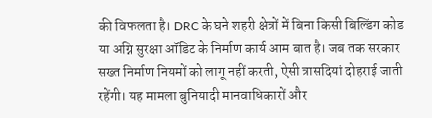की विफलता है। DRC के घने शहरी क्षेत्रों में बिना किसी बिल्डिंग कोड या अग्नि सुरक्षा ऑडिट के निर्माण कार्य आम बात है। जब तक सरकार सख्त निर्माण नियमों को लागू नहीं करती, ऐसी त्रासदियां दोहराई जाती रहेंगी। यह मामला बुनियादी मानवाधिकारों और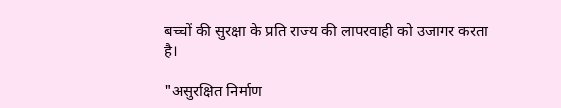बच्चों की सुरक्षा के प्रति राज्य की लापरवाही को उजागर करता है।

"असुरक्षित निर्माण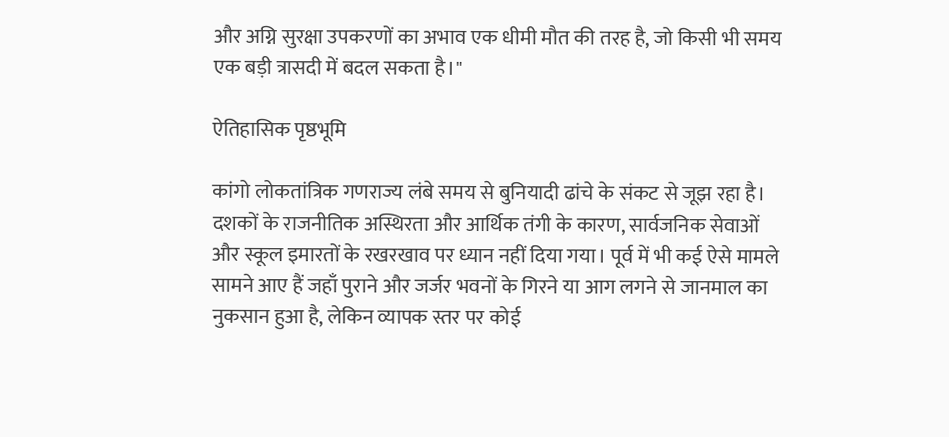और अग्नि सुरक्षा उपकरणों का अभाव एक धीमी मौत की तरह है, जो किसी भी समय एक बड़ी त्रासदी में बदल सकता है।"

ऐतिहासिक पृष्ठभूमि

कांगो लोकतांत्रिक गणराज्य लंबे समय से बुनियादी ढांचे के संकट से जूझ रहा है। दशकों के राजनीतिक अस्थिरता और आर्थिक तंगी के कारण, सार्वजनिक सेवाओं और स्कूल इमारतों के रखरखाव पर ध्यान नहीं दिया गया। पूर्व में भी कई ऐसे मामले सामने आए हैं जहाँ पुराने और जर्जर भवनों के गिरने या आग लगने से जानमाल का नुकसान हुआ है, लेकिन व्यापक स्तर पर कोई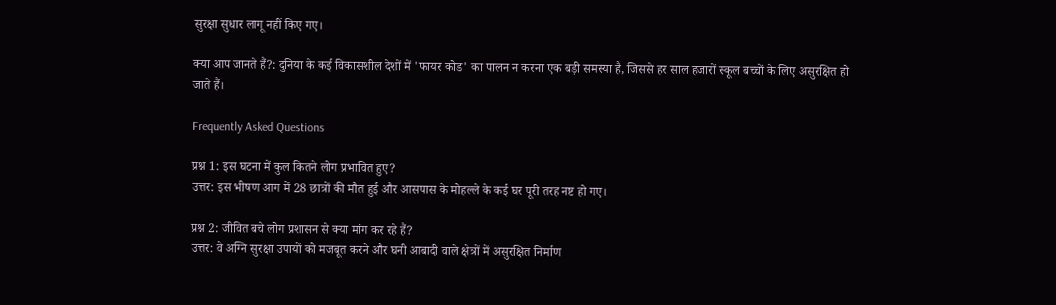सुरक्षा सुधार लागू नहीं किए गए।

क्या आप जानते हैं?: दुनिया के कई विकासशील देशों में 'फायर कोड' का पालन न करना एक बड़ी समस्या है, जिससे हर साल हजारों स्कूल बच्चों के लिए असुरक्षित हो जाते हैं।

Frequently Asked Questions

प्रश्न 1: इस घटना में कुल कितने लोग प्रभावित हुए?
उत्तर: इस भीषण आग में 28 छात्रों की मौत हुई और आसपास के मोहल्ले के कई घर पूरी तरह नष्ट हो गए।

प्रश्न 2: जीवित बचे लोग प्रशासन से क्या मांग कर रहे हैं?
उत्तर: वे अग्नि सुरक्षा उपायों को मजबूत करने और घनी आबादी वाले क्षेत्रों में असुरक्षित निर्माण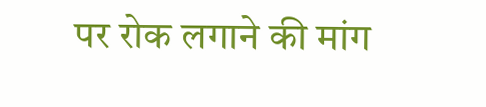पर रोक लगाने की मांग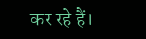कर रहे हैं।